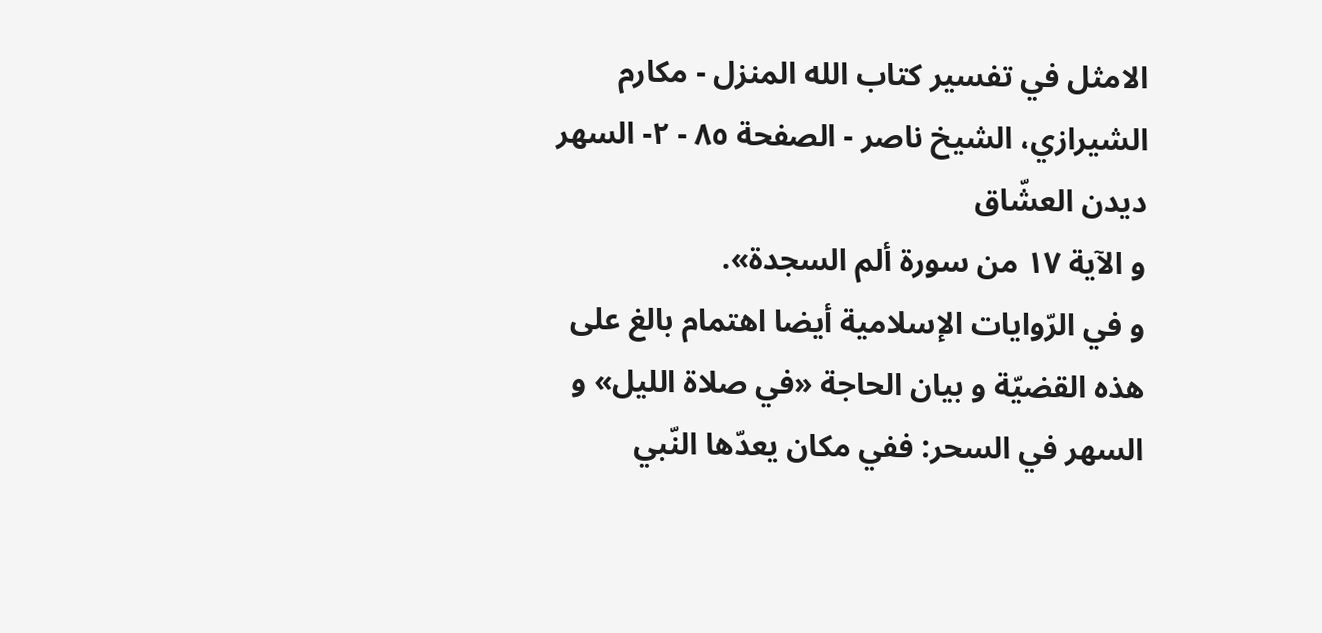الامثل في تفسير كتاب الله المنزل - مكارم الشيرازي، الشيخ ناصر - الصفحة ٨٥ - ٢- السهر ديدن العشّاق
و الآية ١٧ من سورة ألم السجدة».
و في الرّوايات الإسلامية أيضا اهتمام بالغ على هذه القضيّة و بيان الحاجة «في صلاة الليل» و السهر في السحر: ففي مكان يعدّها النّبي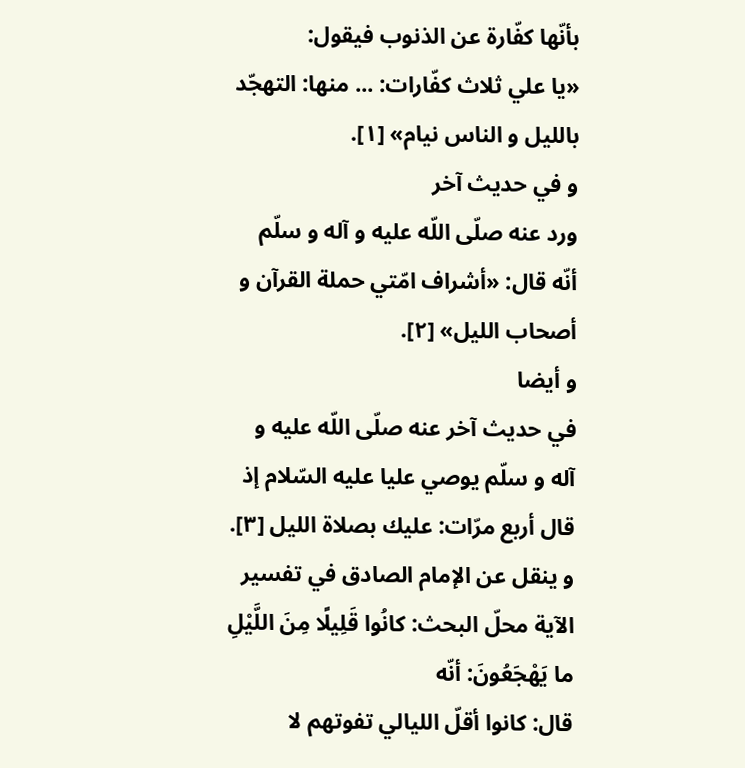بأنّها كفّارة عن الذنوب فيقول:
«يا علي ثلاث كفّارات: ... منها: التهجّد بالليل و الناس نيام» [١].
و في حديث آخر
ورد عنه صلّى اللّه عليه و آله و سلّم أنّه قال: «أشراف امّتي حملة القرآن و أصحاب الليل» [٢].
و أيضا
في حديث آخر عنه صلّى اللّه عليه و آله و سلّم يوصي عليا عليه السّلام إذ قال أربع مرّات: عليك بصلاة الليل [٣].
و ينقل عن الإمام الصادق في تفسير الآية محلّ البحث: كانُوا قَلِيلًا مِنَ اللَّيْلِ ما يَهْجَعُونَ: أنّه
قال: كانوا أقلّ الليالي تفوتهم لا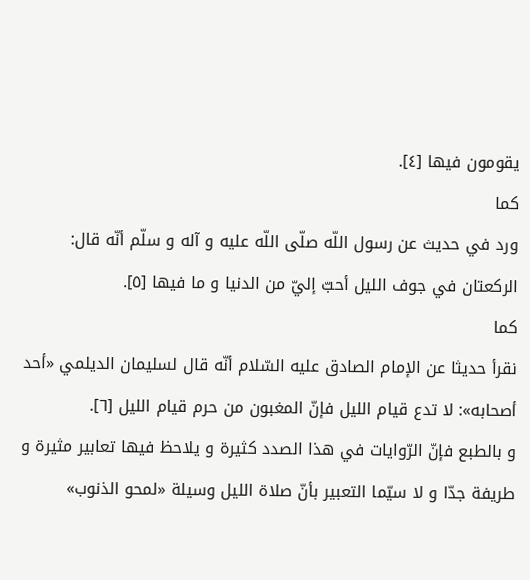يقومون فيها [٤].
كما
ورد في حديث عن رسول اللّه صلّى اللّه عليه و آله و سلّم أنّه قال: الركعتان في جوف الليل أحبّ إليّ من الدنيا و ما فيها [٥].
كما
نقرأ حديثا عن الإمام الصادق عليه السّلام أنّه قال لسليمان الديلمي «أحد أصحابه»: لا تدع قيام الليل فإنّ المغبون من حرم قيام الليل [٦].
و بالطبع فإنّ الرّوايات في هذا الصدد كثيرة و يلاحظ فيها تعابير مثيرة و طريفة جدّا و لا سيّما التعبير بأنّ صلاة الليل وسيلة «لمحو الذنوب»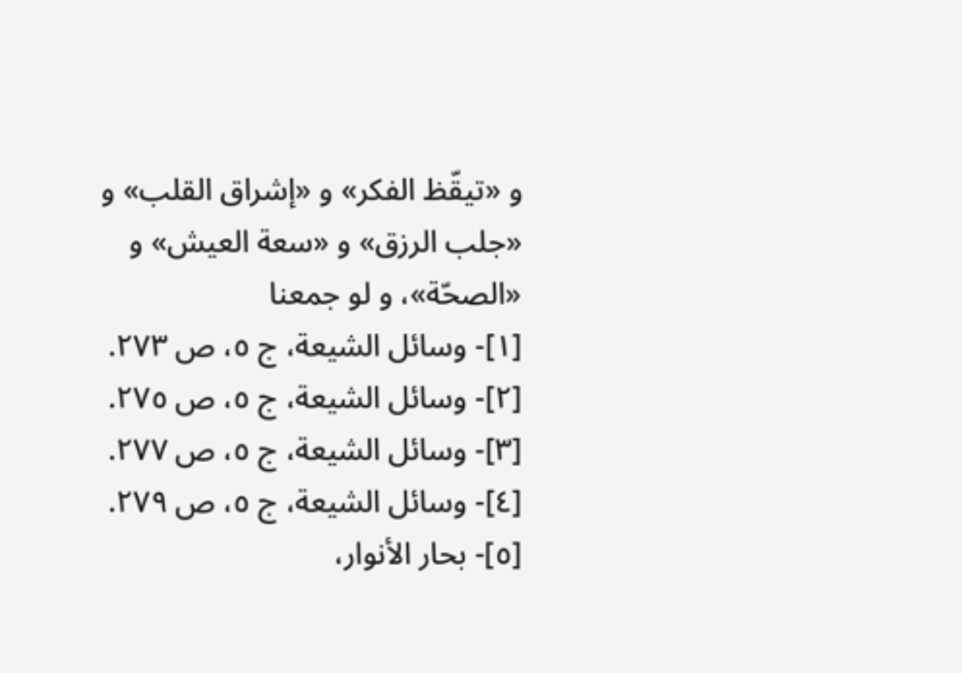و «تيقّظ الفكر» و «إشراق القلب» و «جلب الرزق» و «سعة العيش» و «الصحّة»، و لو جمعنا
[١]- وسائل الشيعة، ج ٥، ص ٢٧٣.
[٢]- وسائل الشيعة، ج ٥، ص ٢٧٥.
[٣]- وسائل الشيعة، ج ٥، ص ٢٧٧.
[٤]- وسائل الشيعة، ج ٥، ص ٢٧٩.
[٥]- بحار الأنوار،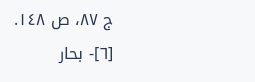ج ٨٧، ص ١٤٨.
[٦]- بحار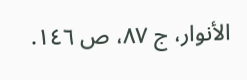الأنوار، ج ٨٧، ص ١٤٦.